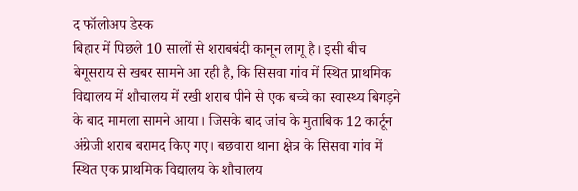द फॉलोअप डेस्क
बिहार में पिछले 10 सालों से शराबबंदी कानून लागू है। इसी बीच बेगूसराय से खबर सामने आ रही है, कि सिसवा गांव में स्थित प्राथमिक विद्यालय में शौचालय में रखी शराब पीने से एक बच्चे का स्वास्थ्य बिगड़ने के बाद मामला सामने आया। जिसके बाद जांच के मुताबिक 12 कार्टून अंग्रेजी शराब बरामद किए गए। बछवारा थाना क्षेत्र के सिसवा गांव में स्थित एक प्राथमिक विद्यालय के शौचालय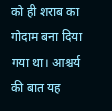को ही शराब का गोदाम बना दिया गया था। आश्चर्य की बात यह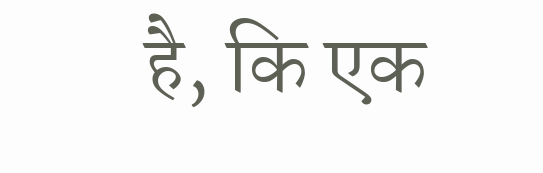है, कि एक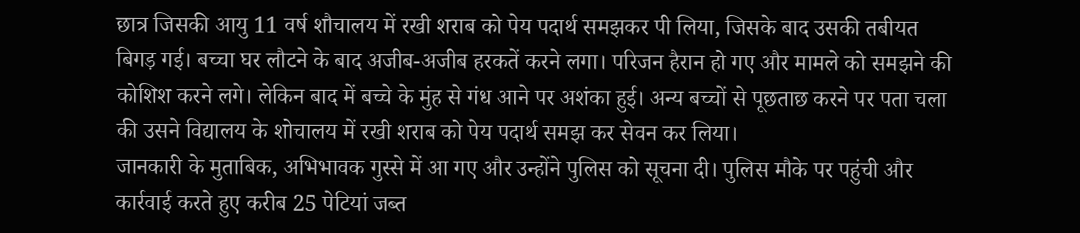छात्र जिसकी आयु 11 वर्ष शौचालय में रखी शराब को पेय पदार्थ समझकर पी लिया, जिसके बाद उसकी तबीयत बिगड़ गई। बच्चा घर लौटने के बाद अजीब-अजीब हरकतें करने लगा। परिजन हैरान हो गए और मामले को समझने की कोशिश करने लगे। लेकिन बाद में बच्चे के मुंह से गंध आने पर अशंका हुई। अन्य बच्चों से पूछताछ करने पर पता चला की उसने विद्यालय के शोचालय में रखी शराब को पेय पदार्थ समझ कर सेवन कर लिया।
जानकारी के मुताबिक, अभिभावक गुस्से में आ गए और उन्होंने पुलिस को सूचना दी। पुलिस मौके पर पहुंची और कार्रवाई करते हुए करीब 25 पेटियां जब्त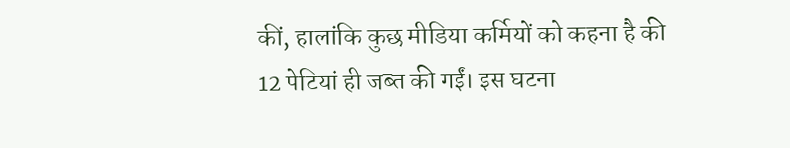कीं, हालांकि कुछ मीडिया कर्मियों को कहना है की 12 पेटियां ही जब्त की गईं। इस घटना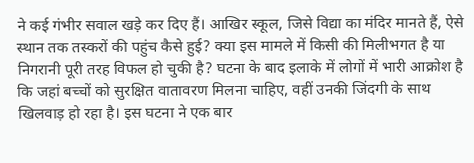ने कई गंभीर सवाल खड़े कर दिए हैं। आखिर स्कूल, जिसे विद्या का मंदिर मानते हैं, ऐसे स्थान तक तस्करों की पहुंच कैसे हुई? क्या इस मामले में किसी की मिलीभगत है या निगरानी पूरी तरह विफल हो चुकी है? घटना के बाद इलाके में लोगों में भारी आक्रोश है कि जहां बच्चों को सुरक्षित वातावरण मिलना चाहिए, वहीं उनकी जिंदगी के साथ खिलवाड़ हो रहा है। इस घटना ने एक बार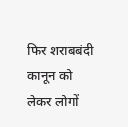फिर शराबबंदी कानून को लेकर लोगों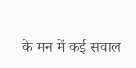के मन में कई सवाल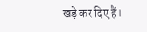खड़े कर दिए हैं।